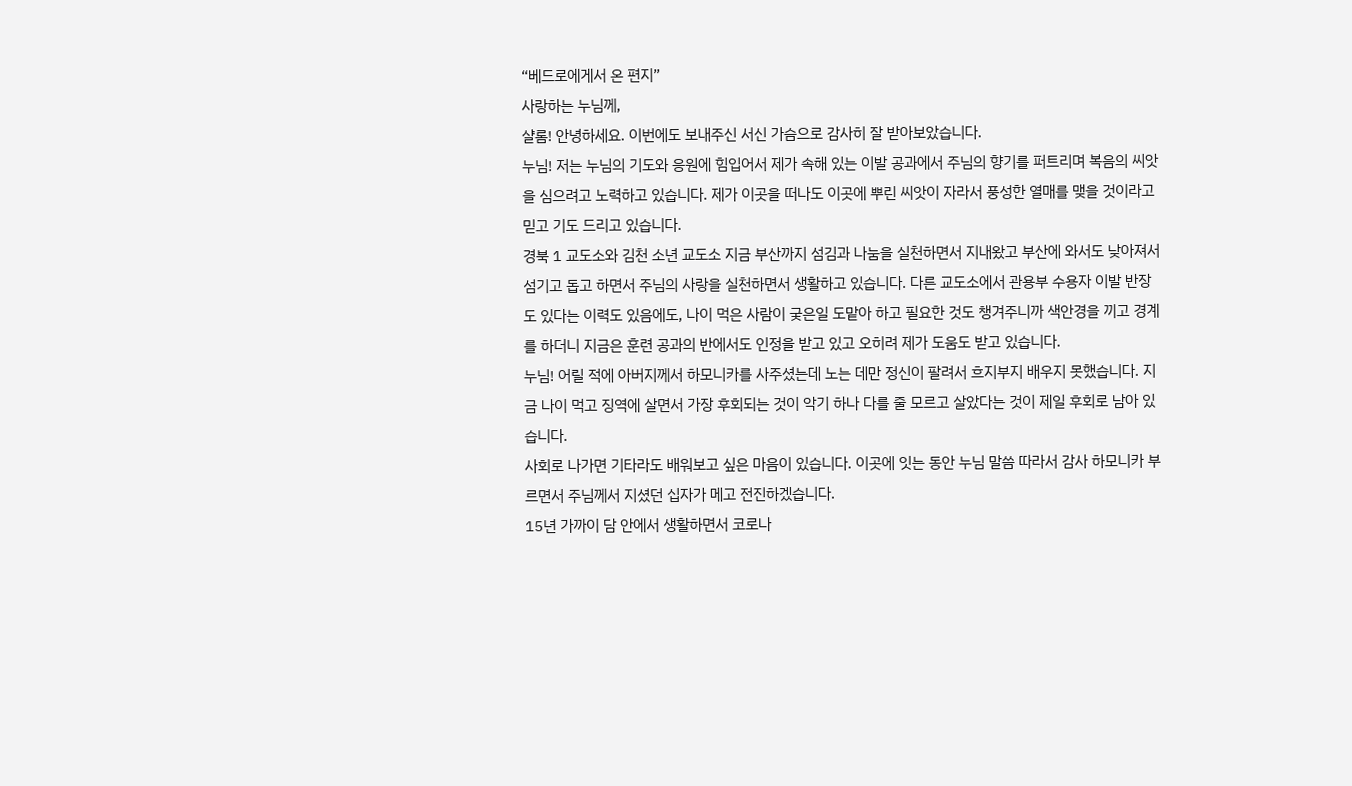“베드로에게서 온 편지”
사랑하는 누님께,
샬롬! 안녕하세요. 이번에도 보내주신 서신 가슴으로 감사히 잘 받아보았습니다.
누님! 저는 누님의 기도와 응원에 힘입어서 제가 속해 있는 이발 공과에서 주님의 향기를 퍼트리며 복음의 씨앗을 심으려고 노력하고 있습니다. 제가 이곳을 떠나도 이곳에 뿌린 씨앗이 자라서 풍성한 열매를 맺을 것이라고 믿고 기도 드리고 있습니다.
경북 1 교도소와 김천 소년 교도소 지금 부산까지 섬김과 나눔을 실천하면서 지내왔고 부산에 와서도 낮아져서 섬기고 돕고 하면서 주님의 사랑을 실천하면서 생활하고 있습니다. 다른 교도소에서 관용부 수용자 이발 반장도 있다는 이력도 있음에도, 나이 먹은 사람이 궂은일 도맡아 하고 필요한 것도 챙겨주니까 색안경을 끼고 경계를 하더니 지금은 훈련 공과의 반에서도 인정을 받고 있고 오히려 제가 도움도 받고 있습니다.
누님! 어릴 적에 아버지께서 하모니카를 사주셨는데 노는 데만 정신이 팔려서 흐지부지 배우지 못했습니다. 지금 나이 먹고 징역에 살면서 가장 후회되는 것이 악기 하나 다를 줄 모르고 살았다는 것이 제일 후회로 남아 있습니다.
사회로 나가면 기타라도 배워보고 싶은 마음이 있습니다. 이곳에 잇는 동안 누님 말씀 따라서 감사 하모니카 부르면서 주님께서 지셨던 십자가 메고 전진하겠습니다.
15년 가까이 담 안에서 생활하면서 코로나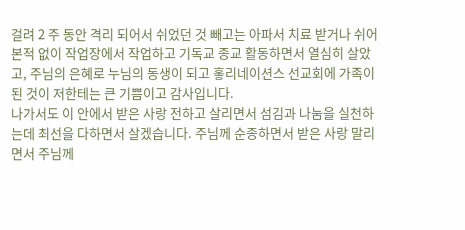걸려 2 주 동안 격리 되어서 쉬었던 것 빼고는 아파서 치료 받거나 쉬어 본적 없이 작업장에서 작업하고 기독교 종교 활동하면서 열심히 살았고, 주님의 은혜로 누님의 동생이 되고 홓리네이션스 선교회에 가족이 된 것이 저한테는 큰 기쁨이고 감사입니다.
나가서도 이 안에서 받은 사랑 전하고 살리면서 섬김과 나눔을 실천하는데 최선을 다하면서 살겠습니다. 주님께 순종하면서 받은 사랑 말리면서 주님께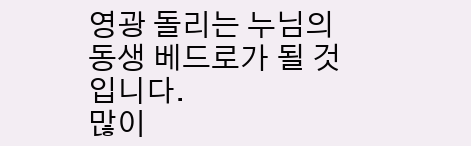영광 돌리는 누님의 동생 베드로가 될 것입니다.
많이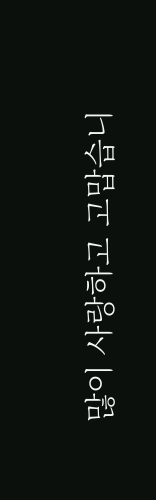많이 사랑하고 고맙습니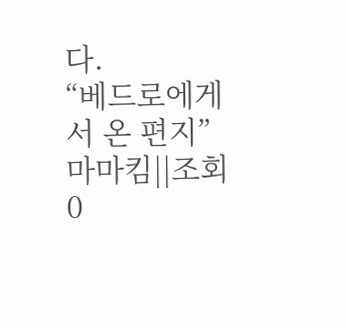다.
“베드로에게서 온 편지”
마마킴||조회 0